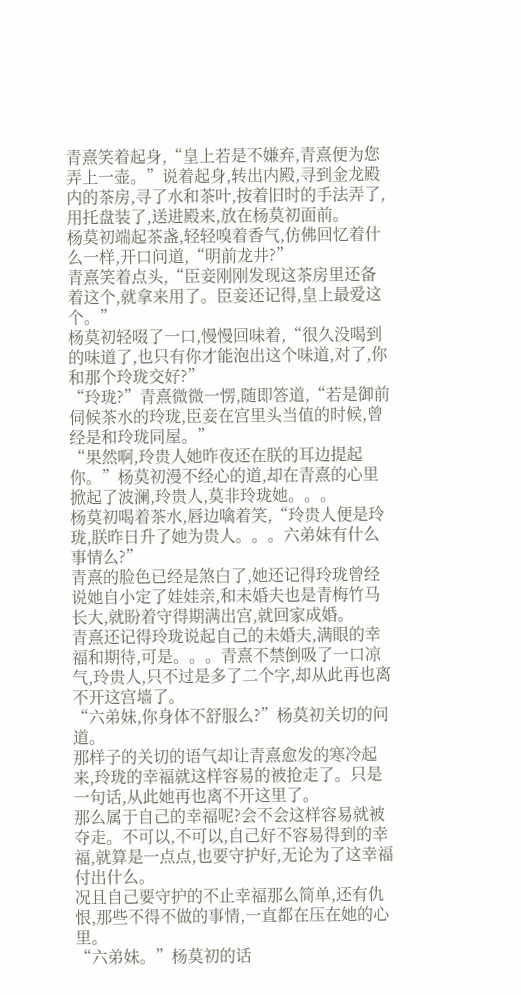青熹笑着起身,“皇上若是不嫌弃,青熹便为您弄上一壶。”说着起身,转出内殿,寻到金龙殿内的茶房,寻了水和茶叶,按着旧时的手法弄了,用托盘装了,送进殿来,放在杨莫初面前。
杨莫初端起茶盏,轻轻嗅着香气,仿佛回忆着什么一样,开口问道,“明前龙井?”
青熹笑着点头,“臣妾刚刚发现这茶房里还备着这个,就拿来用了。臣妾还记得,皇上最爱这个。”
杨莫初轻啜了一口,慢慢回味着,“很久没喝到的味道了,也只有你才能泡出这个味道,对了,你和那个玲珑交好?”
“玲珑?”青熹微微一愣,随即答道,“若是御前伺候茶水的玲珑,臣妾在宫里头当值的时候,曾经是和玲珑同屋。”
“果然啊,玲贵人她昨夜还在朕的耳边提起你。”杨莫初漫不经心的道,却在青熹的心里掀起了波澜,玲贵人,莫非玲珑她。。。
杨莫初喝着茶水,唇边噙着笑,“玲贵人便是玲珑,朕昨日升了她为贵人。。。六弟妹有什么事情么?”
青熹的脸色已经是煞白了,她还记得玲珑曾经说她自小定了娃娃亲,和未婚夫也是青梅竹马长大,就盼着守得期满出宫,就回家成婚。
青熹还记得玲珑说起自己的未婚夫,满眼的幸福和期待,可是。。。青熹不禁倒吸了一口凉气,玲贵人,只不过是多了二个字,却从此再也离不开这宫墙了。
“六弟妹,你身体不舒服么?”杨莫初关切的问道。
那样子的关切的语气却让青熹愈发的寒冷起来,玲珑的幸福就这样容易的被抢走了。只是一句话,从此她再也离不开这里了。
那么属于自己的幸福呢?会不会这样容易就被夺走。不可以,不可以,自己好不容易得到的幸福,就算是一点点,也要守护好,无论为了这幸福付出什么。
况且自己要守护的不止幸福那么简单,还有仇恨,那些不得不做的事情,一直都在压在她的心里。
“六弟妹。”杨莫初的话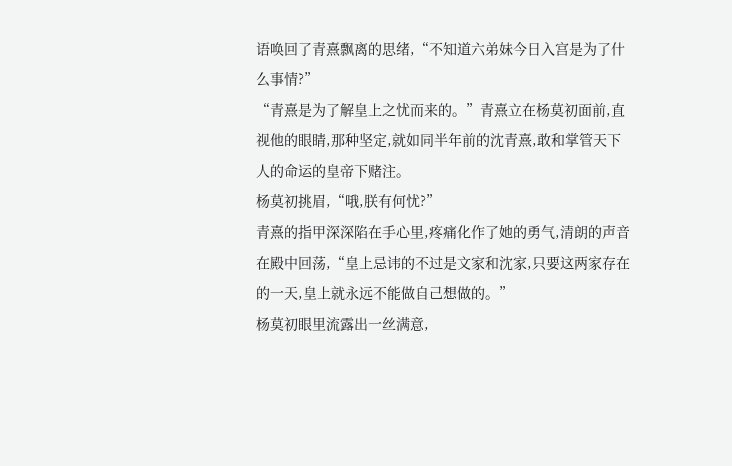语唤回了青熹飘离的思绪,“不知道六弟妹今日入宫是为了什么事情?”
“青熹是为了解皇上之忧而来的。”青熹立在杨莫初面前,直视他的眼睛,那种坚定,就如同半年前的沈青熹,敢和掌管天下人的命运的皇帝下赌注。
杨莫初挑眉,“哦,朕有何忧?”
青熹的指甲深深陷在手心里,疼痛化作了她的勇气,清朗的声音在殿中回荡,“皇上忌讳的不过是文家和沈家,只要这两家存在的一天,皇上就永远不能做自己想做的。”
杨莫初眼里流露出一丝满意,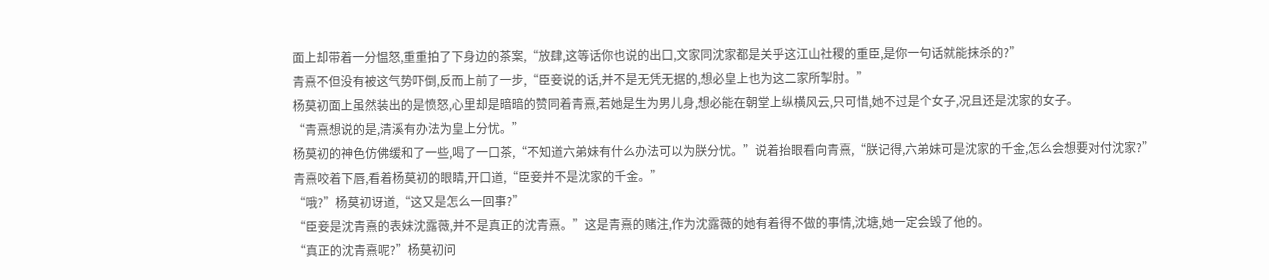面上却带着一分愠怒,重重拍了下身边的茶案,“放肆,这等话你也说的出口,文家同沈家都是关乎这江山社稷的重臣,是你一句话就能抹杀的?”
青熹不但没有被这气势吓倒,反而上前了一步,“臣妾说的话,并不是无凭无据的,想必皇上也为这二家所掣肘。”
杨莫初面上虽然装出的是愤怒,心里却是暗暗的赞同着青熹,若她是生为男儿身,想必能在朝堂上纵横风云,只可惜,她不过是个女子,况且还是沈家的女子。
“青熹想说的是,清溪有办法为皇上分忧。”
杨莫初的神色仿佛缓和了一些,喝了一口茶,“不知道六弟妹有什么办法可以为朕分忧。”说着抬眼看向青熹,“朕记得,六弟妹可是沈家的千金,怎么会想要对付沈家?”
青熹咬着下唇,看着杨莫初的眼睛,开口道,“臣妾并不是沈家的千金。”
“哦?”杨莫初讶道,“这又是怎么一回事?”
“臣妾是沈青熹的表妹沈露薇,并不是真正的沈青熹。”这是青熹的赌注,作为沈露薇的她有着得不做的事情,沈塘,她一定会毁了他的。
“真正的沈青熹呢?”杨莫初问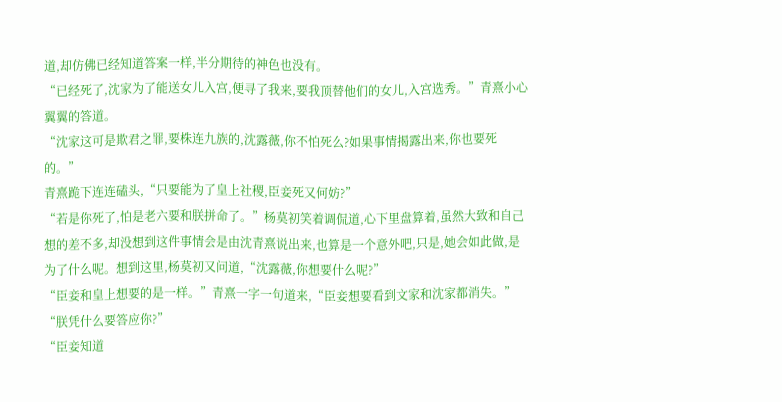道,却仿佛已经知道答案一样,半分期待的神色也没有。
“已经死了,沈家为了能送女儿入宫,便寻了我来,要我顶替他们的女儿,入宫选秀。”青熹小心翼翼的答道。
“沈家这可是欺君之罪,要株连九族的,沈露薇,你不怕死么?如果事情揭露出来,你也要死的。”
青熹跪下连连磕头,“只要能为了皇上社稷,臣妾死又何妨?”
“若是你死了,怕是老六要和朕拼命了。”杨莫初笑着调侃道,心下里盘算着,虽然大致和自己想的差不多,却没想到这件事情会是由沈青熹说出来,也算是一个意外吧,只是,她会如此做,是为了什么呢。想到这里,杨莫初又问道,“沈露薇,你想要什么呢?”
“臣妾和皇上想要的是一样。”青熹一字一句道来,“臣妾想要看到文家和沈家都消失。”
“朕凭什么要答应你?”
“臣妾知道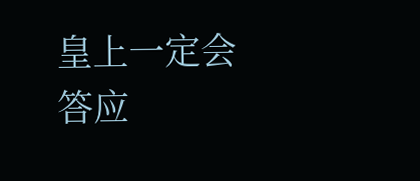皇上一定会答应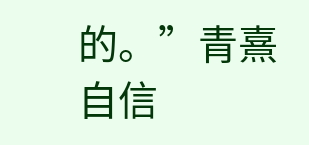的。”青熹自信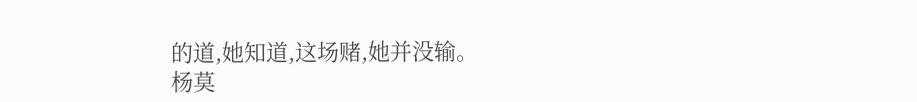的道,她知道,这场赌,她并没输。
杨莫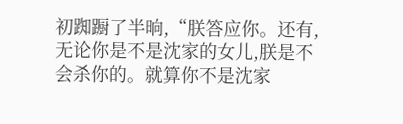初踟蹰了半晌,“朕答应你。还有,无论你是不是沈家的女儿,朕是不会杀你的。就算你不是沈家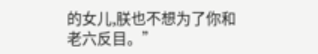的女儿,朕也不想为了你和老六反目。”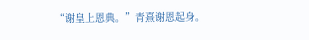“谢皇上恩典。”青熹谢恩起身。